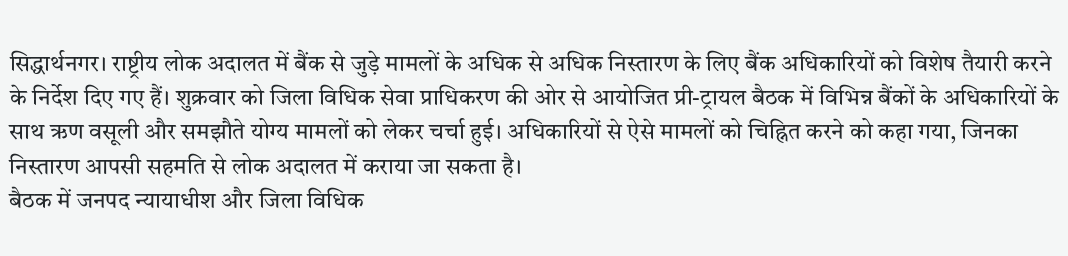सिद्धार्थनगर। राष्ट्रीय लोक अदालत में बैंक से जुड़े मामलों के अधिक से अधिक निस्तारण के लिए बैंक अधिकारियों को विशेष तैयारी करने के निर्देश दिए गए हैं। शुक्रवार को जिला विधिक सेवा प्राधिकरण की ओर से आयोजित प्री-ट्रायल बैठक में विभिन्न बैंकों के अधिकारियों के साथ ऋण वसूली और समझौते योग्य मामलों को लेकर चर्चा हुई। अधिकारियों से ऐसे मामलों को चिह्नित करने को कहा गया, जिनका निस्तारण आपसी सहमति से लोक अदालत में कराया जा सकता है।
बैठक में जनपद न्यायाधीश और जिला विधिक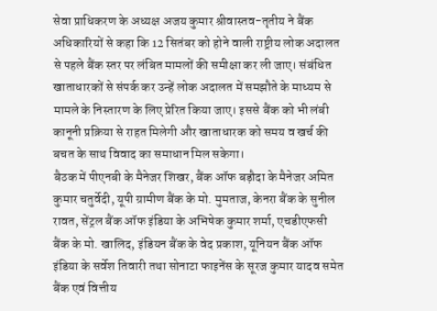सेवा प्राधिकरण के अध्यक्ष अजय कुमार श्रीवास्तव-तृतीय ने बैंक अधिकारियों से कहा कि 12 सितंबर को होने वाली राष्ट्रीय लोक अदालत से पहले बैंक स्तर पर लंबित मामलों की समीक्षा कर ली जाए। संबंधित खाताधारकों से संपर्क कर उन्हें लोक अदालत में समझौते के माध्यम से मामले के निस्तारण के लिए प्रेरित किया जाए। इससे बैंक को भी लंबी कानूनी प्रक्रिया से राहत मिलेगी और खाताधारक को समय व खर्च की बचत के साथ विवाद का समाधान मिल सकेगा।
बैठक में पीएनबी के मैनेजर शिखर, बैंक ऑफ बड़ौदा के मैनेजर अमित कुमार चतुर्वेदी, यूपी ग्रामीण बैंक के मो. मुमताज, केनरा बैंक के सुनील रावत, सेंट्रल बैंक ऑफ इंडिया के अभिषेक कुमार शर्मा, एचडीएफसी बैंक के मो. खालिद, इंडियन बैंक के वेद प्रकाश, यूनियन बैंक ऑफ इंडिया के सर्वेश तिवारी तथा सोनाटा फाइनेंस के सूरज कुमार यादव समेत बैंक एवं वित्तीय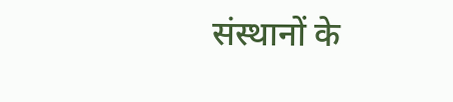संस्थानों के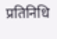प्रतिनिधि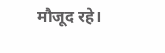मौजूद रहे।